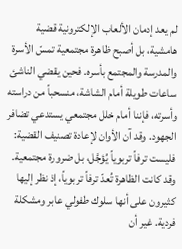لم يعد إدمان الألعاب الإلكترونية قضية هامشية، بل أصبح ظاهرة مجتمعية تمسّ الأسرة والمدرسة والمجتمع بأسره. فحين يقضي الناشئ ساعات طويلة أمام الشاشة، منسحباً من دراسته وأسرته، فإننا أمام خلل مجتمعي يستدعي تضافر الجهود. وقد آن الأوان لإعادة تصنيف القضية: فليست ترفاً تربوياً يُؤجَّل، بل ضرورة مجتمعية.
وقد كانت الظاهرة تُعدّ ترفاً تربوياً، إذ نظر إليها كثيرون على أنها سلوك طفولي عابر ومشكلة فردية. غير أن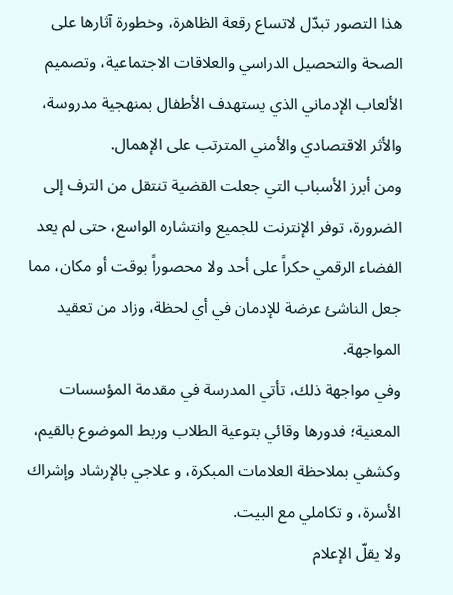هذا التصور تبدّل لاتساع رقعة الظاهرة، وخطورة آثارها على الصحة والتحصيل الدراسي والعلاقات الاجتماعية، وتصميم الألعاب الإدماني الذي يستهدف الأطفال بمنهجية مدروسة، والأثر الاقتصادي والأمني المترتب على الإهمال.
ومن أبرز الأسباب التي جعلت القضية تنتقل من الترف إلى الضرورة، توفر الإنترنت للجميع وانتشاره الواسع، حتى لم يعد الفضاء الرقمي حكراً على أحد ولا محصوراً بوقت أو مكان، مما جعل الناشئ عرضة للإدمان في أي لحظة، وزاد من تعقيد المواجهة.
وفي مواجهة ذلك، تأتي المدرسة في مقدمة المؤسسات المعنية؛ فدورها وقائي بتوعية الطلاب وربط الموضوع بالقيم، وكشفي بملاحظة العلامات المبكرة، و علاجي بالإرشاد وإشراك الأسرة، و تكاملي مع البيت.
ولا يقلّ الإعلام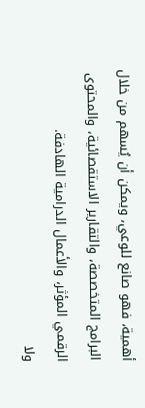أهمية، فهو صانع للوعي، ويمكن أن يُسهم من خلال البرامج المتخصصة، والتقارير الاستقصائية، والمحتوى الرقمي المؤثر، والأعمال الدرامية الهادفة.
ولا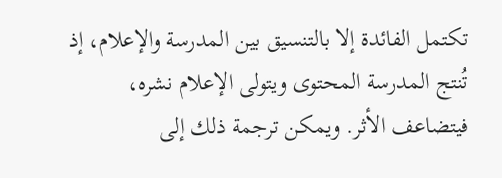تكتمل الفائدة إلا بالتنسيق بين المدرسة والإعلام، إذ تُنتج المدرسة المحتوى ويتولى الإعلام نشره، فيتضاعف الأثر. ويمكن ترجمة ذلك إلى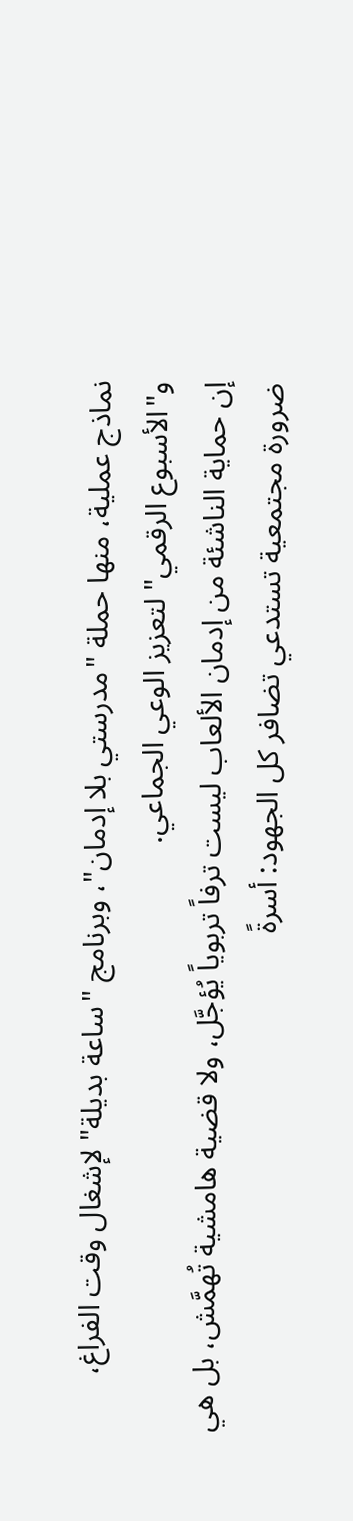نماذج عملية، منها حملة "مدرستي بلا إدمان"، وبرنامج "ساعة بديلة" لإشغال وقت الفراغ، و"الأسبوع الرقمي" لتعزيز الوعي الجماعي.
إن حماية الناشئة من إدمان الألعاب ليست ترفاً تربوياً يُؤجَّل، ولا قضية هامشية تُهمَّش، بل هي ضرورة مجتمعية تستدعي تضافر كل الجهود: أسرةً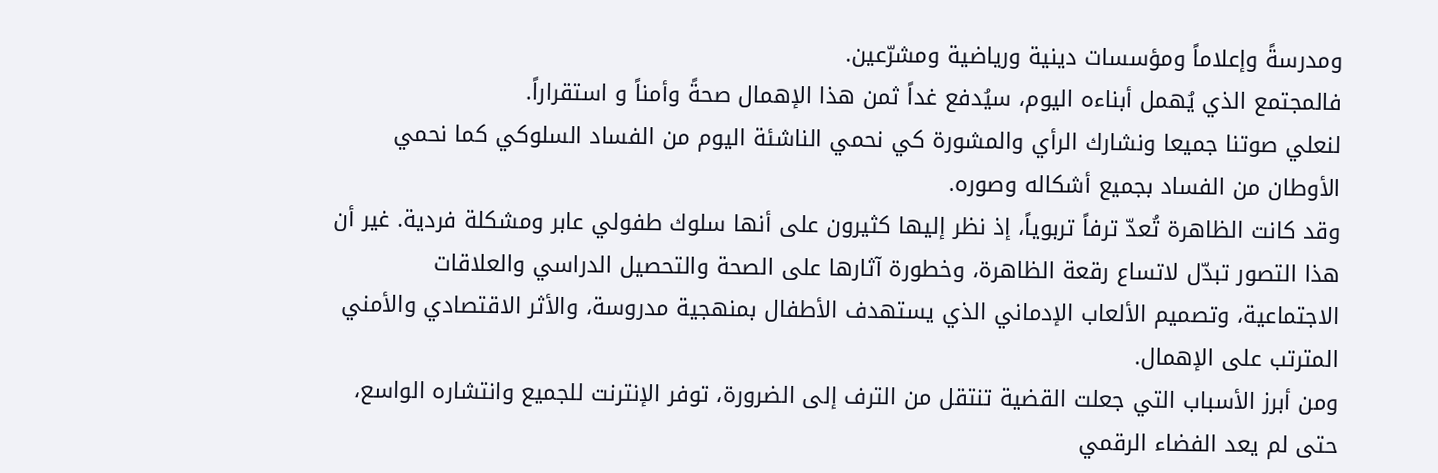ومدرسةً وإعلاماً ومؤسسات دينية ورياضية ومشرّعين.
فالمجتمع الذي يُهمل أبناءه اليوم، سيُدفع غداً ثمن هذا الإهمال صحةً وأمناً و استقراراً.
لنعلي صوتنا جميعا ونشارك الرأي والمشورة كي نحمي الناشئة اليوم من الفساد السلوكي كما نحمي الأوطان من الفساد بجميع أشكاله وصوره.
وقد كانت الظاهرة تُعدّ ترفاً تربوياً، إذ نظر إليها كثيرون على أنها سلوك طفولي عابر ومشكلة فردية. غير أن هذا التصور تبدّل لاتساع رقعة الظاهرة، وخطورة آثارها على الصحة والتحصيل الدراسي والعلاقات الاجتماعية، وتصميم الألعاب الإدماني الذي يستهدف الأطفال بمنهجية مدروسة، والأثر الاقتصادي والأمني المترتب على الإهمال.
ومن أبرز الأسباب التي جعلت القضية تنتقل من الترف إلى الضرورة، توفر الإنترنت للجميع وانتشاره الواسع، حتى لم يعد الفضاء الرقمي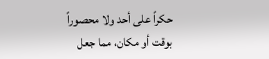حكراً على أحد ولا محصوراً بوقت أو مكان، مما جعل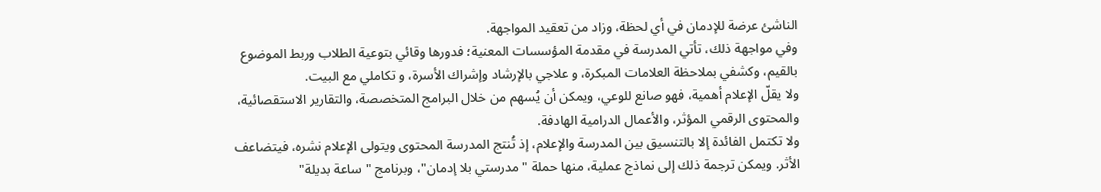الناشئ عرضة للإدمان في أي لحظة، وزاد من تعقيد المواجهة.
وفي مواجهة ذلك، تأتي المدرسة في مقدمة المؤسسات المعنية؛ فدورها وقائي بتوعية الطلاب وربط الموضوع بالقيم، وكشفي بملاحظة العلامات المبكرة، و علاجي بالإرشاد وإشراك الأسرة، و تكاملي مع البيت.
ولا يقلّ الإعلام أهمية، فهو صانع للوعي، ويمكن أن يُسهم من خلال البرامج المتخصصة، والتقارير الاستقصائية، والمحتوى الرقمي المؤثر، والأعمال الدرامية الهادفة.
ولا تكتمل الفائدة إلا بالتنسيق بين المدرسة والإعلام، إذ تُنتج المدرسة المحتوى ويتولى الإعلام نشره، فيتضاعف الأثر. ويمكن ترجمة ذلك إلى نماذج عملية، منها حملة "مدرستي بلا إدمان"، وبرنامج "ساعة بديلة"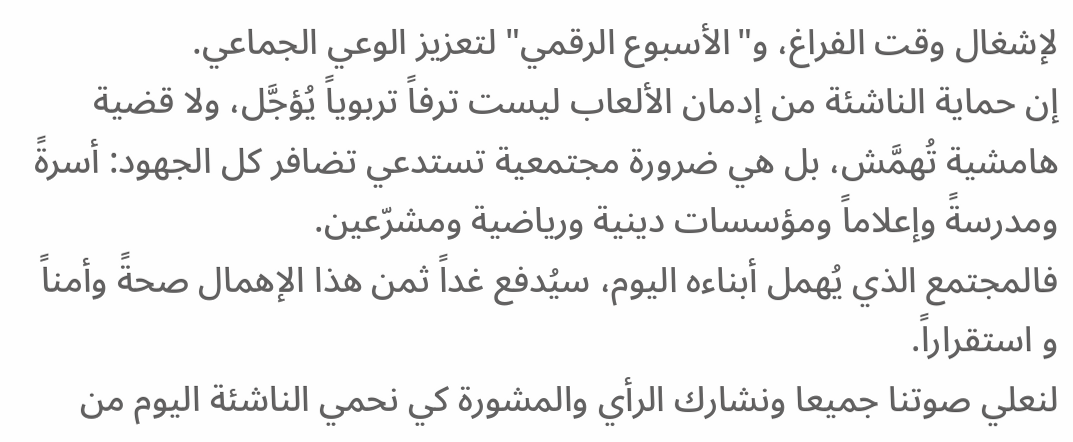لإشغال وقت الفراغ، و"الأسبوع الرقمي" لتعزيز الوعي الجماعي.
إن حماية الناشئة من إدمان الألعاب ليست ترفاً تربوياً يُؤجَّل، ولا قضية هامشية تُهمَّش، بل هي ضرورة مجتمعية تستدعي تضافر كل الجهود: أسرةً ومدرسةً وإعلاماً ومؤسسات دينية ورياضية ومشرّعين.
فالمجتمع الذي يُهمل أبناءه اليوم، سيُدفع غداً ثمن هذا الإهمال صحةً وأمناً و استقراراً.
لنعلي صوتنا جميعا ونشارك الرأي والمشورة كي نحمي الناشئة اليوم من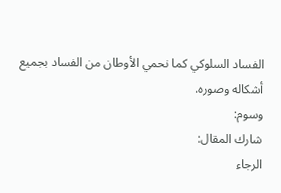الفساد السلوكي كما نحمي الأوطان من الفساد بجميع أشكاله وصوره.
وسوم:
شارك المقال:
الرجاء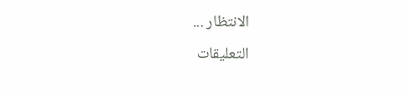الانتظار ...
التعليقات